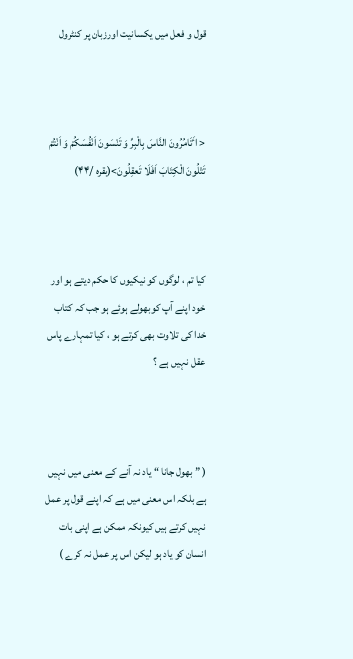قول و فعل میں یکسانیت اورزبان پر کنٹرول



< اٴَتَامُرُونَ النَّاسَ بِالْبِرِّ وَ تَنْسَونَ اَنْفُسَکُمْ وَ اَنْتُمْ تَتْلُونَ الْکِتَابَ اَفَلَا تَعقِلُونَ>(بقرہ /۴۴)



کیا تم ، لوگوں کو نیکیوں کا حکم دیتے ہو اور خود اپنے آپ کوبھولے ہوئے ہو جب کہ کتاب خدا کی تلاوت بھی کرتے ہو ، کیا تمہارے پاس عقل نہیں ہے ؟



( ” بھول جانا “ یاد نہ آنے کے معنی میں نہیں ہے بلکہ اس معنی میں ہے کہ اپنے قول پر عمل نہیں کرتے ہیں کیونکہ ممکن ہے اپنی بات انسان کو یاد ہو لیکن اس پر عمل نہ کرے )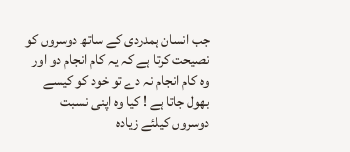جب انسان ہمدردی کے ساتھ دوسروں کو نصیحت کرتا ہے کہ یہ کام انجام دو اور وہ کام انجام نہ دے تو خود کو کیسے بھول جاتا ہے ! کیا وہ اپنی نسبت دوسروں کیلئے زیادہ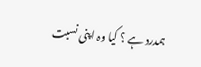ہمدرد ہے ؟ کیا وہ اپنی نسبت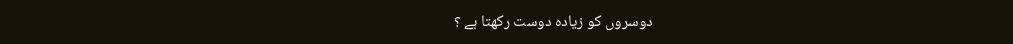دوسروں کو زیادہ دوست رکھتا ہے ؟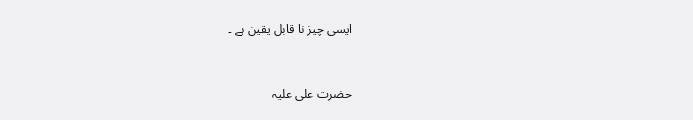ایسی چیز نا قابل یقین ہے ۔



حضرت علی علیہ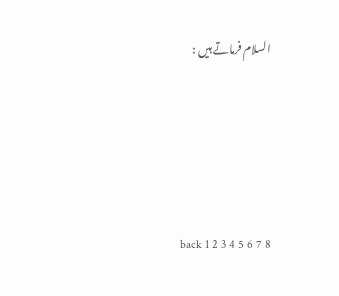السلام فرماتے ہیں :





back 1 2 3 4 5 6 7 8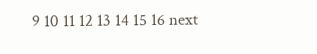9 10 11 12 13 14 15 16 next